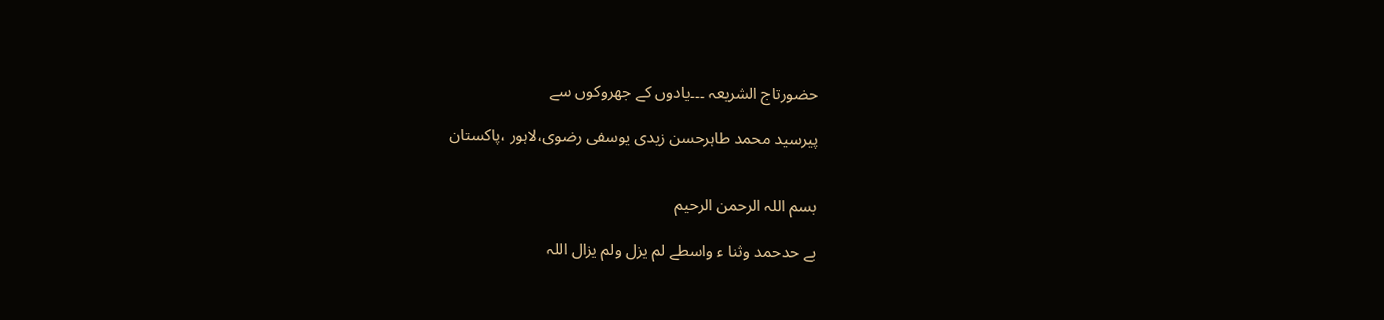حضورتاج الشریعہ ۔۔۔یادوں کے جھروکوں سے

پیرسید محمد طاہرحسن زیدی یوسفی رضوی،لاہور ،پاکستان


بسم اللہ الرحمن الرحیم

بے حدحمد وثنا ء واسطے لم یزل ولم یزال اللہ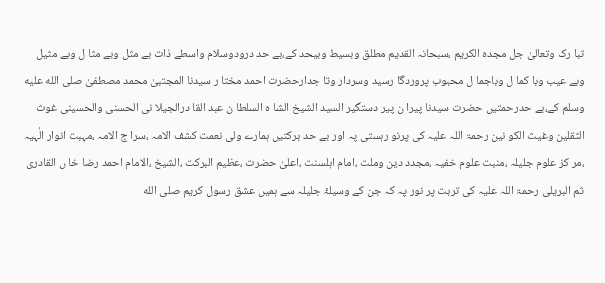تبا رک وتعالیٰ جل مجدہ الکریم ،سبحانہ القدیم مطلق وبسیط وبیحد کے،بے حد درودوسلام واسطے ذات بے مثل وبے مثا ل وبے مثیل وبے عیب وبا کما ل وباجما ل محبوب پروردگا رسید وسردار وتا جدارحضرت احمد مختا ر سیدنا المجتبیٰ محمد مصطفیٰ صلى الله عليه وسلم کے،بے حدرحمتیں حضرت سیدنا پیرا ن پیر دستگیر السید الشیخ الشا ہ السلطا ن عبد القا درالجیلا نی الحسنی والحسینی غوث الثقلین وغیث الکو نین رحمۃ اللہ علیہ کی پرنو رہستی پہ اور بے حد برکتیں ہمارے ولی نعمت کشف الامہ ،سرا ج الامہ ،مہبت انوار الٰہیہ ،مر کز علوم جلیلہ ،منبت علوم خفیہ ،مجدد دین وملت ،امام اہلسنت ،اعلیٰ حضرت ،عظیم البرکت ،الشیخ ،الامام احمد رضا خا ں القادری ثم البریلی رحمۃ اللہ علیہ کی تربت پر نور پہ کہ جن کے وسیلۂ جلیلہ سے ہمیں عشق رسول کریم صلى الله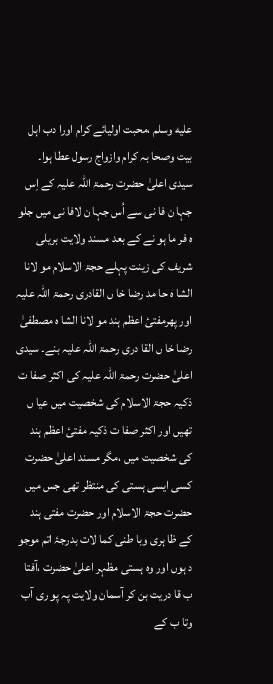عليه وسلم ،محبت اولیائے کرام اورا دب اہل بیت وصحا بہ کرام وازواج رسول عطا ہوا۔
سیدی اعلیٰ حضرت رحمۃ اللہ علیہ کے اِس جہا ن فا نی سے اُس جہا ن لافا نی میں جلو ہ فر ما ہو نے کے بعد مسند ولایت بریلی شریف کی زینت پہلے حجۃ الاسلام مو لانا الشا ہ حا مد رضا خا ں القادری رحمۃ اللہ علیہ اور پھرمفتیٔ اعظم ہند مو لانا الشا ہ مصطفیٰ رضا خا ں القا دری رحمۃ اللہ علیہ بنے۔ سیدی اعلیٰ حضرت رحمۃ اللہ علیہ کی اکثر صفا ت ذکیہ حجۃ الاسلام کی شخصیت میں عیا ں تھیں اور اکثر صفا ت ذکیہ مفتیٔ اعظم ہند کی شخصیت میں ،مگر مسند اعلیٰ حضرت کسی ایسی ہستی کی منتظر تھی جس میں حضرت حجۃ الاسلام اور حضرت مفتی ہند کے ظا ہری وبا طنی کما لات بدرجۂ اتم موجو د ہوں اور وہ ہستی مظہر اعلیٰ حضرت ،آفتا ب قا دریت بن کر آسمان ولایت پہ پو ری آب وتا ب کے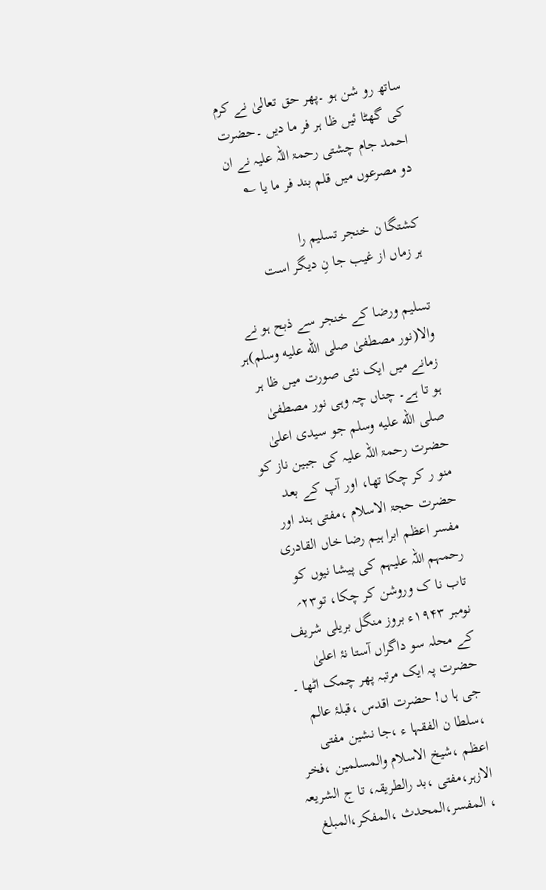ساتھ رو شن ہو ۔پھر حق تعالیٰ نے کرم کی گھٹا ئیں ظا ہر فر ما دیں ۔حضرت احمد جام چشتی رحمۃ اللہ علیہ نے ان دو مصرعوں میں قلم بند فر ما یا ؎

کشتگا ن خنجر تسلیم را
ہر زماں از غیب جا نِ دیگر است

تسلیم ورضا کے خنجر سے ذبح ہو نے والا(نور مصطفیٰ صلى الله عليه وسلم)ہر زمانے میں ایک نئی صورت میں ظا ہر ہو تا ہے۔ چناں چہ وہی نور مصطفیٰ صلى الله عليه وسلم جو سیدی اعلیٰ حضرت رحمۃ اللہ علیہ کی جبین ناز کو منو ر کر چکا تھا، اور آپ کے بعد حضرت حجۃ الاسلام ،مفتی ہند اور مفسر اعظم ابرا ہیم رضا خاں القادری رحمہم اللہ علیہم کی پیشا نیوں کو تاب نا ک وروشن کر چکا، تو۲۳؍ نومبر ۱۹۴۳ء بروز منگل بریلی شریف کے محلہ سو داگراں آستا نۂ اعلیٰ حضرت پہ ایک مرتبہ پھر چمک اٹھا ۔
جی ہا ں! حضرت اقدس ،قبلۂ عالم ،سلطا ن الفقہا ء ،جا نشین مفتی اعظم ،شیخ الاسلام والمسلمین ،فخر الازہر،مفتی ،بد رالطریقہ، تا ج الشریعہ ، المفسر،المحدث ،المفکر،المبلغ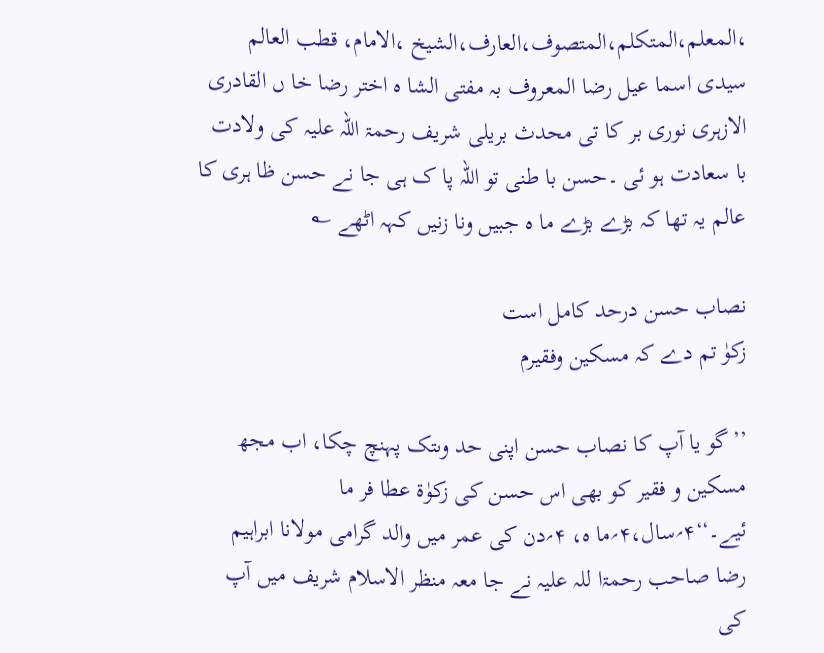،المعلم،المتکلم،المتصوف،العارف،الشیخ ،الامام، قطب العالم سیدی اسما عیل رضا المعروف بہ مفتی الشا ہ اختر رضا خا ں القادری الازہری نوری بر کا تی محدث بریلی شریف رحمۃ اللہ علیہ کی ولادت با سعادت ہو ئی ۔حسن با طنی تو اللہ پا ک ہی جا نے حسن ظا ہری کا عالم یہ تھا کہ بڑے بڑے ما ہ جبیں ونا زنیں کہہ اٹھے ؎

نصاب حسن درحد کامل است
زکوٰ تم دے کہ مسکین وفقیرم

’’گو یا آپ کا نصاب حسن اپنی حد وںتک پہنچ چکا، اب مجھ مسکین و فقیر کو بھی اس حسن کی زکوٰۃ عطا فر ما ئیے۔‘‘۴؍سال،۴؍ما ہ، ۴؍دن کی عمر میں والد گرامی مولانا ابراہیم رضا صاحب رحمۃا للہ علیہ نے جا معہ منظر الاسلام شریف میں آپ کی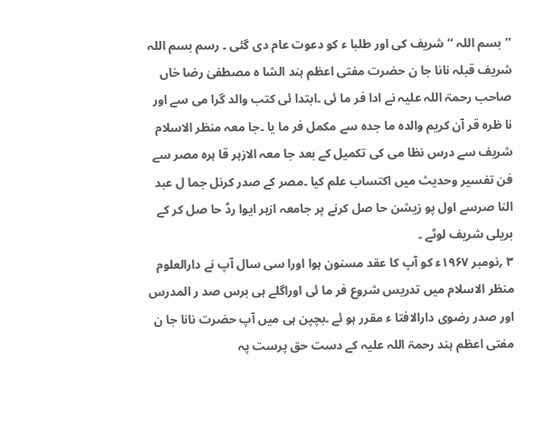’’بسم اللہ ‘‘شریف کی اور طلبا ء کو دعوت عام دی گئی ۔ رسم بسم اللہ شریف قبلہ نانا جا ن حضرت مفتی اعظم ہند الشا ہ مصطفیٰ رضا خاں صاحب رحمۃ اللہ علیہ نے ادا فر ما ئی ۔ابتدا ئی کتب والد گرا می سے اور نا ظرہ قر آن کریم والدہ ما جدہ سے مکمل فر ما یا ۔جا معہ منظر الاسلام شریف سے درس نظا می کی تکمیل کے بعد جا معہ الازہر قا ہرہ مصر سے فن تفسیر وحدیث میں اکتساب علم کیا ۔مصر کے صدر کرنل جما ل عبد النا صرسے اول پو زیشن حا صل کرنے پر جامعہ ازہر ایوا رڈ حا صل کر کے بریلی شریف لوٹے ۔
۳ ؍نومبر ۱۹۶۷ء کو آپ کا عقد مسنون ہوا اورا سی سال آپ نے دارالعلوم منظر الاسلام میں تدریس شروع فر ما ئی اوراگلے ہی برس صد ر المدرس اور صدر رضوی دارالافتا ء مقرر ہو ئے ۔بچپن ہی میں آپ حضرت نانا جا ن مفتی اعظم ہند رحمۃ اللہ علیہ کے دست حق پرست پہ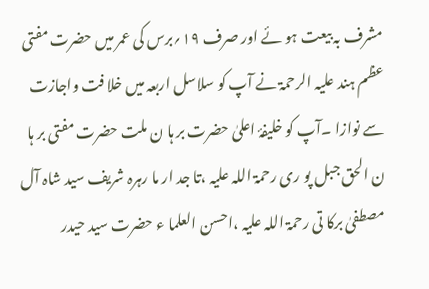مشرف بہ بیعت ہو ئے اور صرف ۱۹؍برس کی عمر میں حضرت مفتی عظم ہند علیہ الرحمۃ نے آپ کو سلاسل اربعہ میں خلا فت واجازت سے نوازا ۔آپ کو خلیفۂ اعلیٰ حضرت بر ہا ن ملت حضرت مفتی بر ہا ن الحق جبل پو ری رحمۃ اللہ علیہ ،تا جد ار ما رہرہ شریف سید شاہ آل مصطفیٰ برکا تی رحمۃ اللہ علیہ ،احسن العلما ء حضرت سید حیدر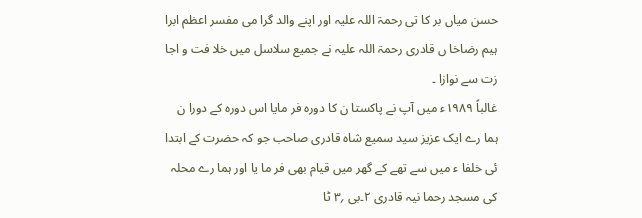حسن میاں بر کا تی رحمۃ اللہ علیہ اور اپنے والد گرا می مفسر اعظم ابرا ہیم رضاخا ں قادری رحمۃ اللہ علیہ نے جمیع سلاسل میں خلا فت و اجا زت سے نوازا ۔
غالباً ۱۹۸۹ء میں آپ نے پاکستا ن کا دورہ فر مایا اس دورہ کے دورا ن ہما رے ایک عزیز سید سمیع شاہ قادری صاحب جو کہ حضرت کے ابتدا ئی خلفا ء میں سے تھے کے گھر میں قیام بھی فر ما یا اور ہما رے محلہ کی مسجد رحما نیہ قادری ۲۔بی ؍۳ ٹا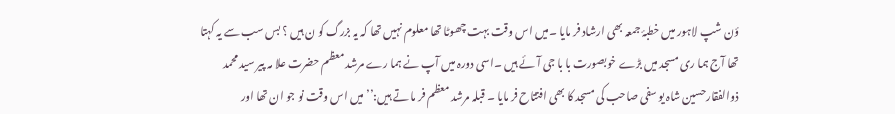ؤن شپ لاہور میں خطبۂ جمعہ بھی ارشاد فر مایا ۔میں اس وقت بہت چھوٹا تھا معلوم نہیں تھا کہ یہ بزرگ کو ن ہیں ؟ بس سب سے یہ کہتا تھا آج ہما ری مسجد میں بڑے خوبصورت با با جی آئے ہیں ۔اسی دورہ میں آپ نے ہما رے مرشد معظم حضرت علا مہ پیر سید محمد ذوالفقارحسین شاہ یو سفی صاحب کی مسجد کا بھی افتتاح فر مایا ۔ قبلہ مرشد معظم فر ما تے ہیں:’’ میں اس وقت نو جو ان تھا اور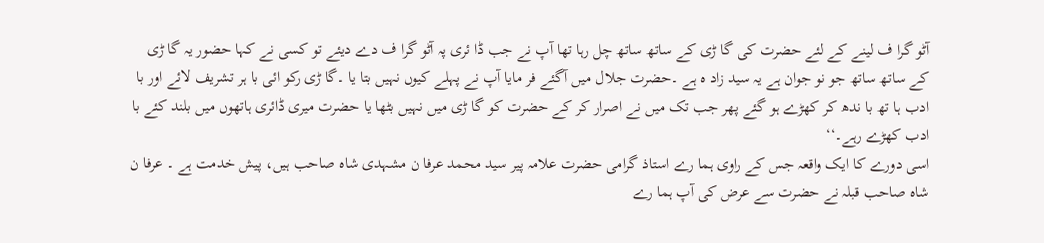آٹو گرا ف لینے کے لئے حضرت کی گا ڑی کے ساتھ ساتھ چل رہا تھا آپ نے جب ڈا ئری پہ آٹو گرا ف دے دیئے تو کسی نے کہا حضور یہ گا ڑی کے ساتھ ساتھ جو نو جوان ہے یہ سید زاد ہ ہے ۔حضرت جلال میں آگئے فر مایا آپ نے پہلے کیوں نہیں بتا یا ۔گا ڑی رکو ائی با ہر تشریف لائے اور با ادب ہا تھ با ندھ کر کھڑے ہو گئے پھر جب تک میں نے اصرار کر کے حضرت کو گا ڑی میں نہیں بٹھا یا حضرت میری ڈائری ہاتھوں میں بلند کئے با ادب کھڑے رہے۔‘‘
اسی دورے کا ایک واقعہ جس کے راوی ہما رے استاذ گرامی حضرت علامہ پیر سید محمد عرفا ن مشہدی شاہ صاحب ہیں، پیش خدمت ہے ۔ عرفا ن شاہ صاحب قبلہ نے حضرت سے عرض کی آپ ہما رے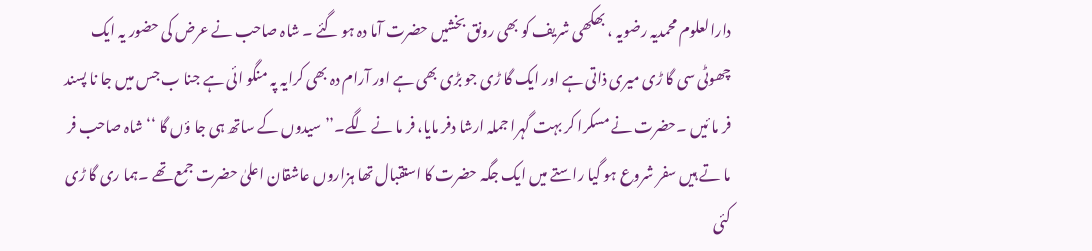دارالعلوم محمدیہ رضویہ ، بھکھی شریف کو بھی رونق بخشیں حضرت آما دہ ہو گئے ۔ شاہ صاحب نے عرض کی حضور یہ ایک چھوٹی سی گا ڑی میری ذاتی ہے اور ایک گا ڑی جو بڑی بھی ہے اور آرام دہ بھی کرایہ پہ منگو ائی ہے جنا ب جس میں جا نا پسند فر ما ئیں ۔حضرت نے مسکرا کر بہت گہرا جملہ ارشا دفر مایا، فر ما نے لگے۔’’سیدوں کے ساتھ ہی جا ؤں گا ‘‘ شاہ صاحب فر ما تے ہیں سفر شروع ہو گیا راستے میں ایک جگہ حضرت کا استقبال تھا ہزاروں عاشقان اعلیٰ حضرت جمع تھے ۔ہما ری گا ڑی کئی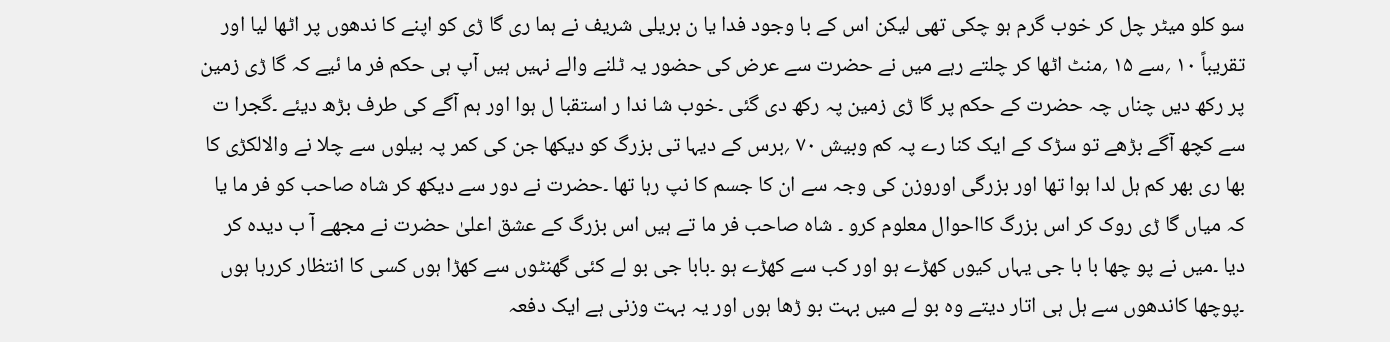سو کلو میٹر چل کر خوب گرم ہو چکی تھی لیکن اس کے با وجود فدا یا ن بریلی شریف نے ہما ری گا ڑی کو اپنے کا ندھوں پر اٹھا لیا اور تقریباً ۱۰ ؍سے ۱۵ ؍منٹ اٹھا کر چلتے رہے میں نے حضرت سے عرض کی حضور یہ ٹلنے والے نہیں ہیں آپ ہی حکم فر ما ئیے کہ گا ڑی زمین پر رکھ دیں چناں چہ حضرت کے حکم پر گا ڑی زمین پہ رکھ دی گئی ۔خوب شا ندا ر استقبا ل ہوا اور ہم آگے کی طرف بڑھ دیئے ۔گجرا ت سے کچھ آگے بڑھے تو سڑک کے ایک کنا رے پہ کم وبیش ۷۰ ؍برس کے دیہا تی بزرگ کو دیکھا جن کی کمر پہ بیلوں سے چلا نے والالکڑی کا بھا ری بھر کم ہل لدا ہوا تھا اور بزرگی اوروزن کی وجہ سے ان کا جسم کا نپ رہا تھا ۔حضرت نے دور سے دیکھ کر شاہ صاحب کو فر ما یا کہ میاں گا ڑی روک کر اس بزرگ کااحوال معلوم کرو ۔ شاہ صاحب فر ما تے ہیں اس بزرگ کے عشق اعلیٰ حضرت نے مجھے آ ب دیدہ کر دیا ۔میں نے پو چھا با با جی یہاں کیوں کھڑے ہو اور کب سے کھڑے ہو ۔بابا جی بو لے کئی گھنٹوں سے کھڑا ہوں کسی کا انتظار کررہا ہوں ۔پوچھا کاندھوں سے ہل ہی اتار دیتے وہ بو لے میں بہت بو ڑھا ہوں اور یہ بہت وزنی ہے ایک دفعہ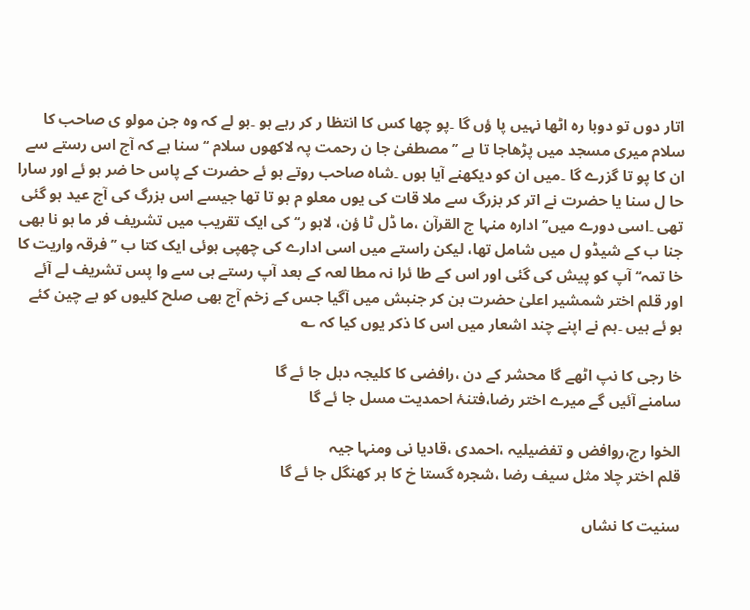اتار دوں تو دوبا رہ اٹھا نہیں پا ؤں گا ۔پو چھا کس کا انتظا ر کر رہے ہو ۔بو لے کہ وہ جن مولو ی صاحب کا سلام میری مسجد میں پڑھاجا تا ہے ’’مصطفیٰ جا ن رحمت پہ لاکھوں سلام ‘‘ سنا ہے کہ آج اس رستے سے ان کا پو تا گزرے گا ۔میں ان کو دیکھنے آیا ہوں ۔شاہ صاحب روتے ہو ئے حضرت کے پاس حا ضر ہو ئے اور سارا حا ل سنا یا حضرت نے اتر کر بزرگ سے ملا قات کی یوں معلو م ہو تا تھا جیسے اس بزرگ کی آج عید ہو گئی تھی ۔اسی دورے میں’’ ادارہ منہا ج القرآن ،ما ڈل ٹا ؤن، لاہو ر‘‘ کی ایک تقریب میں تشریف فر ما ہو نا بھی جنا ب کے شیڈو ل میں شامل تھا، لیکن راستے میں اسی ادارے کی چھپی ہوئی ایک کتا ب ’’فرقہ واریت کا خا تمہ‘‘ آپ کو پیش کی گئی اور اس کے طا ئرا نہ مطا لعہ کے بعد آپ رستے ہی سے وا پس تشریف لے آئے اور قلم اختر شمشیر اعلیٰ حضرت بن کر جنبش میں آگیا جس کے زخم آج بھی صلح کلیوں کو بے چین کئے ہو ئے ہیں ۔ہم نے اپنے چند اشعار میں اس کا ذکر یوں کیا کہ ؎

خا رجی کا نپ اٹھے گا محشر کے دن ،رافضی کا کلیجہ دہل جا ئے گا
سامنے آئیں گے میرے اختر رضا،فتنۂ احمدیت مسل جا ئے گا

الخوا رج،روافض و تفضیلیہ ،احمدی ،قادیا نی ومنہا جیہ
قلم اختر چلا مثل سیف رضا ،شجرہ گستا خ کا ہر کھنگل جا ئے گا

سنیت کا نشاں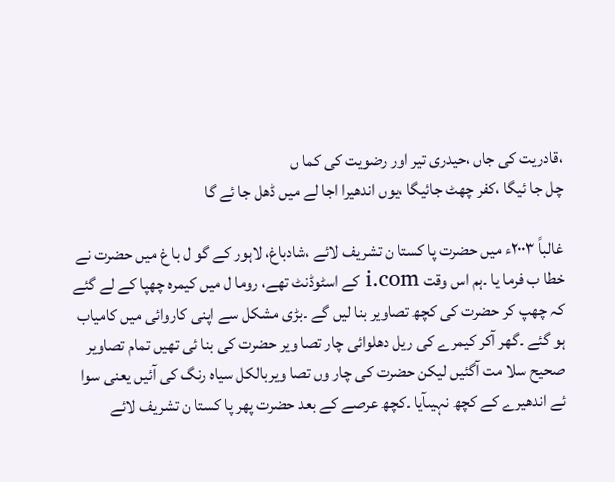،قادریت کی جاں ،حیدری تیر اور رضویت کی کما ں
چل جا ئیگا ،کفر چھٹ جائیگا ،یوں اندھیرا اجا لے میں ڈھل جا ئے گا

غالباً ۲۰۰۳ء میں حضرت پا کستا ن تشریف لائے ،شادباغ، لاہور کے گو ل با غ میں حضرت نے خطا ب فرما یا ۔ہم اس وقت i.com کے اسٹوڈنٹ تھے، روما ل میں کیمرہ چھپا کے لے گئے کہ چھپ کر حضرت کی کچھ تصاویر بنا لیں گے ۔بڑی مشکل سے اپنی کاروائی میں کامیاب ہو گئے ۔گھر آکر کیمرے کی ریل دھلوائی چار تصا ویر حضرت کی بنا ئی تھیں تمام تصاویر صحیح سلا مت آگئیں لیکن حضرت کی چار وں تصا ویربالکل سیاہ رنگ کی آئیں یعنی سوا ئے اندھیرے کے کچھ نہیںآیا ۔کچھ عرصے کے بعد حضرت پھر پا کستا ن تشریف لائے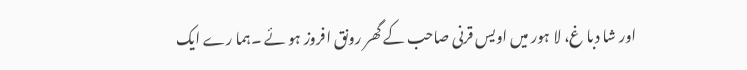اور شا دبا غ، لا ہور میں اویس قرنی صاحب کے گھر رونق افروز ہو ئے ۔ہما رے ایک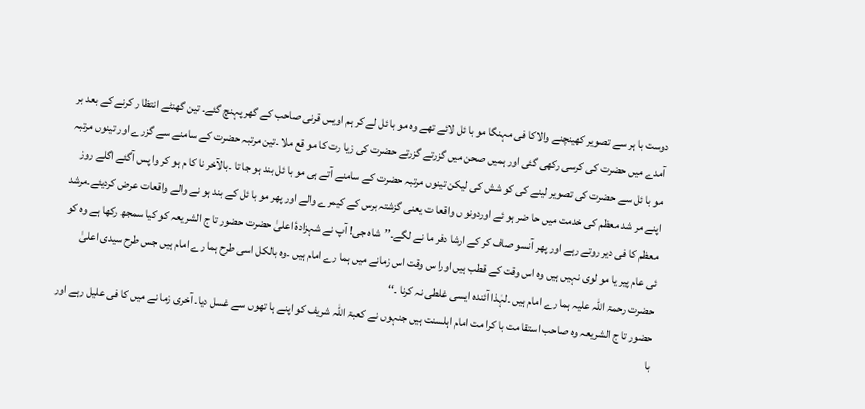دوست با ہر سے تصویر کھینچنے والاکا فی مہنگا مو با ئل لائے تھے وہ مو با ئل لے کر ہم اویس قرنی صاحب کے گھر پہنچ گئے۔ تین گھنٹے انتظا ر کرنے کے بعد بر آمدے میں حضرت کی کرسی رکھی گئی اور ہمیں صحن میں گزرتے گزرتے حضرت کی زیا رت کا مو قع ملا ۔تین مرتبہ حضرت کے سامنے سے گزرے اور تینوں مرتبہ مو با ئل سے حضرت کی تصویر لینے کی کو شش کی لیکن تینوں مرتبہ حضرت کے سامنے آتے ہی مو با ئل بند ہو جا تا ۔بالآخر نا کا م ہو کر وا پس آگئے اگلے روز اپنے مر شد معظم کی خدمت میں حا ضر ہو ئے اوردونو ں واقعا ت یعنی گزشتہ برس کے کیمرے والے اور پھر مو با ئل کے بند ہو نے والے واقعات عرض کردیئے۔مرشد معظم کا فی دیر روتے رہے اور پھر آنسو صاف کر کے ارشا دفر ما نے لگے۔’’شاہ جی! آپ نے شہزادۂ اعلیٰ حضرت حضور تا ج الشریعہ کو کیا سمجھ رکھا ہے وہ کو ئی عام پیر یا مو لوی نہیں ہیں وہ اس وقت کے قطب ہیں اورا س وقت اس زمانے میں ہما رے امام ہیں ۔وہ بالکل اسی طرح ہما رے امام ہیں جس طرح سیدی اعلیٰ حضرت رحمۃ اللہ علیہ ہما رے امام ہیں ۔لہٰذا آئندہ ایسی غلطی نہ کرنا ۔‘‘
حضور تا ج الشریعہ وہ صاحب استقا مت با کرا مت امام اہلسنت ہیں جنہوں نے کعبۃ اللہ شریف کو اپنے ہا تھوں سے غسل دیا۔ آخری زما نے میں کا فی علیل رہے اور با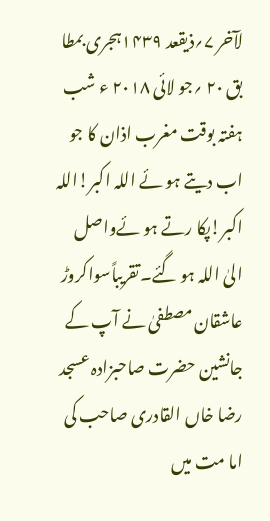لآخر ۷؍ذیقعد ۱۴۳۹ہجری بمطا بق ۲۰ ؍جو لائی ۲۰۱۸ ء شب ہفتہ بوقت مغرب اذان کا جو اب دیتے ہو ئے اللہ اکبر!اللہ اکبر!پکا رتے ہو ئےواصل الیٰ اللہ ہو گئے۔تقریباًسواکروڑ عاشقان مصطفیٰ نے آپ کے جانشین حضرت صاحبزادہ عسجد رضا خاں القادری صاحب کی اما مت میں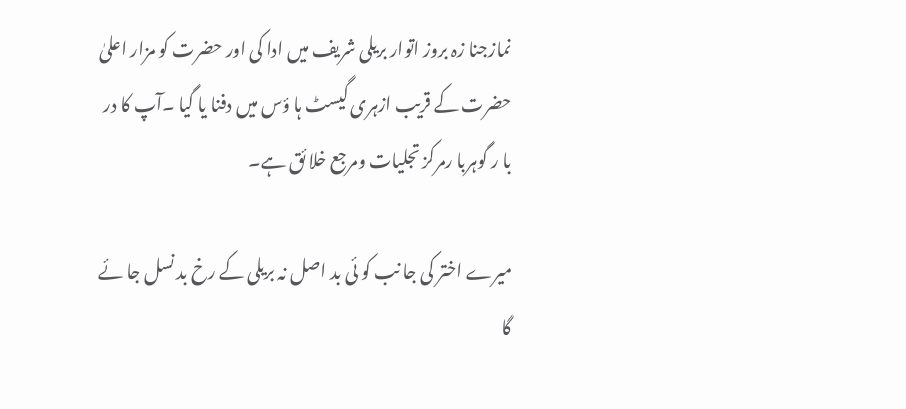نمازجنا زہ بروز اتوار بریلی شریف میں ادا کی اور حضرت کو مزار اعلیٰ حضرت کے قریب ازہری گیسٹ ہا ؤس میں دفنا یا گیا ۔آپ کا در با ر گوہربا رمرکز تجلیات ومرجع خلا ئق ہے۔

میرے اختر کی جا نب کو ئی بد اصل نہ بریلی کے رخ بد نسل جا ئے گا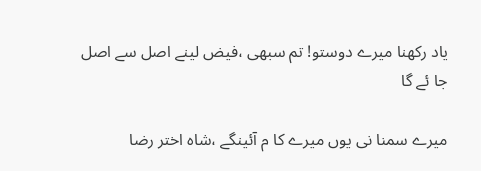یاد رکھنا میرے دوستو! تم سبھی ،فیض لینے اصل سے اصل جا ئے گا

میرے سمنا نی یوں میرے کا م آئینگے ،شاہ اختر رضا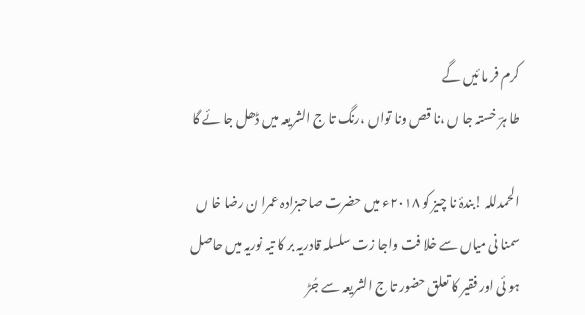کرم فر ما ئیں گے
طا ہرؔ خستہ جا ں ،نا قص ونا تواں ،رنگ تا ج الشریعہ میں ڈھل جا ئے گا

الحمدللہ !بندۂ نا چیز کو ۲۰۱۸ء میں حضرت صاحبزادہ عمرا ن رضا خا ں سمنا نی میاں سے خلا فت واجا زت سلسلہ قادریہ بر کا تیہ نوریہ میں حاصل ہو ئی اور فقیر کا تعلق حضور تا ج الشریعہ سے جُڑ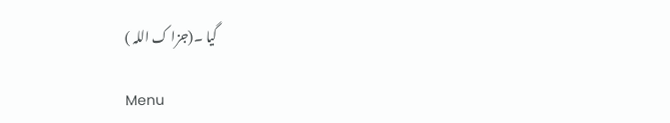گیا ۔(جزا ک اللہ )

Menu